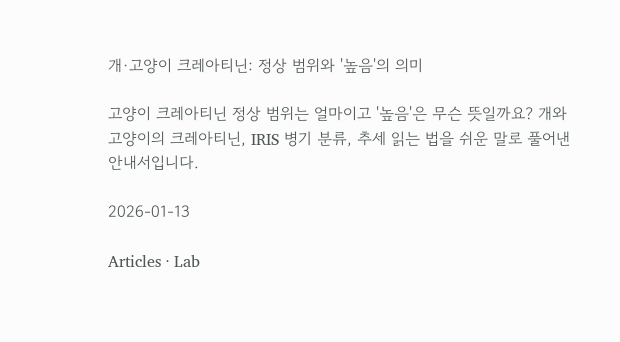개·고양이 크레아티닌: 정상 범위와 '높음'의 의미

고양이 크레아티닌 정상 범위는 얼마이고 '높음'은 무슨 뜻일까요? 개와 고양이의 크레아티닌, IRIS 병기 분류, 추세 읽는 법을 쉬운 말로 풀어낸 안내서입니다.

2026-01-13

Articles · Lab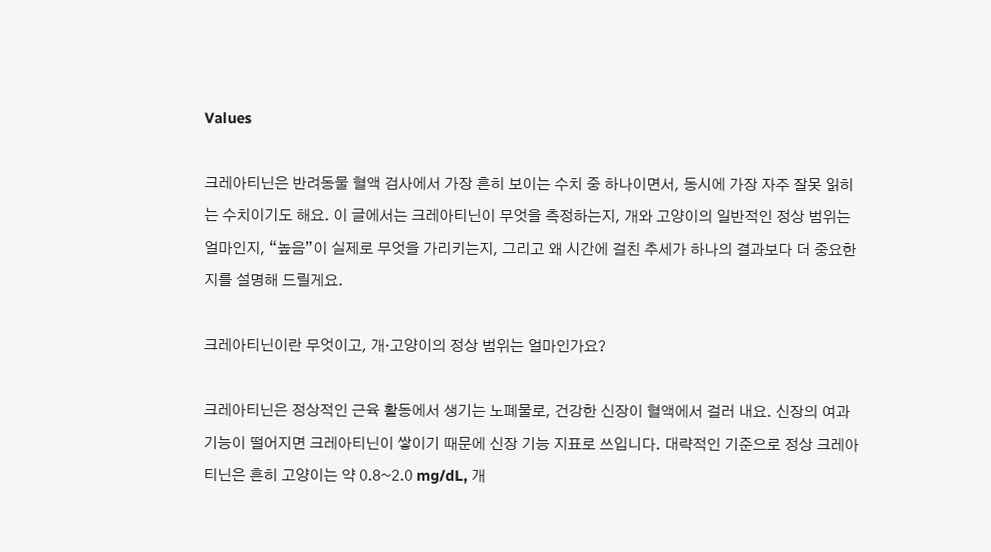Values

크레아티닌은 반려동물 혈액 검사에서 가장 흔히 보이는 수치 중 하나이면서, 동시에 가장 자주 잘못 읽히는 수치이기도 해요. 이 글에서는 크레아티닌이 무엇을 측정하는지, 개와 고양이의 일반적인 정상 범위는 얼마인지, “높음”이 실제로 무엇을 가리키는지, 그리고 왜 시간에 걸친 추세가 하나의 결과보다 더 중요한지를 설명해 드릴게요.

크레아티닌이란 무엇이고, 개·고양이의 정상 범위는 얼마인가요?

크레아티닌은 정상적인 근육 활동에서 생기는 노폐물로, 건강한 신장이 혈액에서 걸러 내요. 신장의 여과 기능이 떨어지면 크레아티닌이 쌓이기 때문에 신장 기능 지표로 쓰입니다. 대략적인 기준으로 정상 크레아티닌은 흔히 고양이는 약 0.8~2.0 mg/dL, 개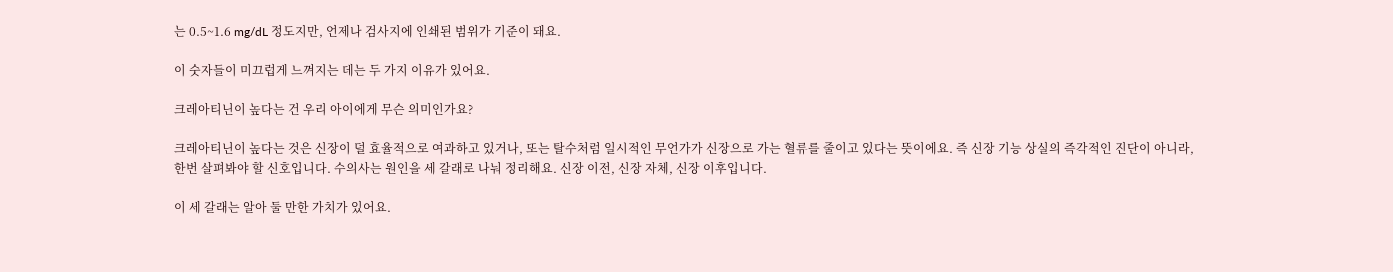는 0.5~1.6 mg/dL 정도지만, 언제나 검사지에 인쇄된 범위가 기준이 돼요.

이 숫자들이 미끄럽게 느껴지는 데는 두 가지 이유가 있어요.

크레아티닌이 높다는 건 우리 아이에게 무슨 의미인가요?

크레아티닌이 높다는 것은 신장이 덜 효율적으로 여과하고 있거나, 또는 탈수처럼 일시적인 무언가가 신장으로 가는 혈류를 줄이고 있다는 뜻이에요. 즉 신장 기능 상실의 즉각적인 진단이 아니라, 한번 살펴봐야 할 신호입니다. 수의사는 원인을 세 갈래로 나눠 정리해요. 신장 이전, 신장 자체, 신장 이후입니다.

이 세 갈래는 알아 둘 만한 가치가 있어요.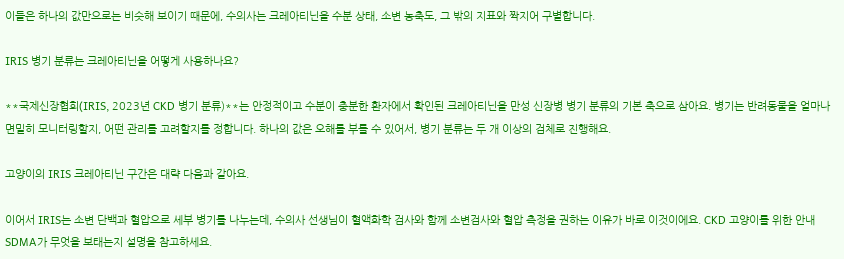이들은 하나의 값만으로는 비슷해 보이기 때문에, 수의사는 크레아티닌을 수분 상태, 소변 농축도, 그 밖의 지표와 짝지어 구별합니다.

IRIS 병기 분류는 크레아티닌을 어떻게 사용하나요?

**국제신장협회(IRIS, 2023년 CKD 병기 분류)**는 안정적이고 수분이 충분한 환자에서 확인된 크레아티닌을 만성 신장병 병기 분류의 기본 축으로 삼아요. 병기는 반려동물을 얼마나 면밀히 모니터링할지, 어떤 관리를 고려할지를 정합니다. 하나의 값은 오해를 부를 수 있어서, 병기 분류는 두 개 이상의 검체로 진행해요.

고양이의 IRIS 크레아티닌 구간은 대략 다음과 같아요.

이어서 IRIS는 소변 단백과 혈압으로 세부 병기를 나누는데, 수의사 선생님이 혈액화학 검사와 함께 소변검사와 혈압 측정을 권하는 이유가 바로 이것이에요. CKD 고양이를 위한 안내SDMA가 무엇을 보태는지 설명을 참고하세요.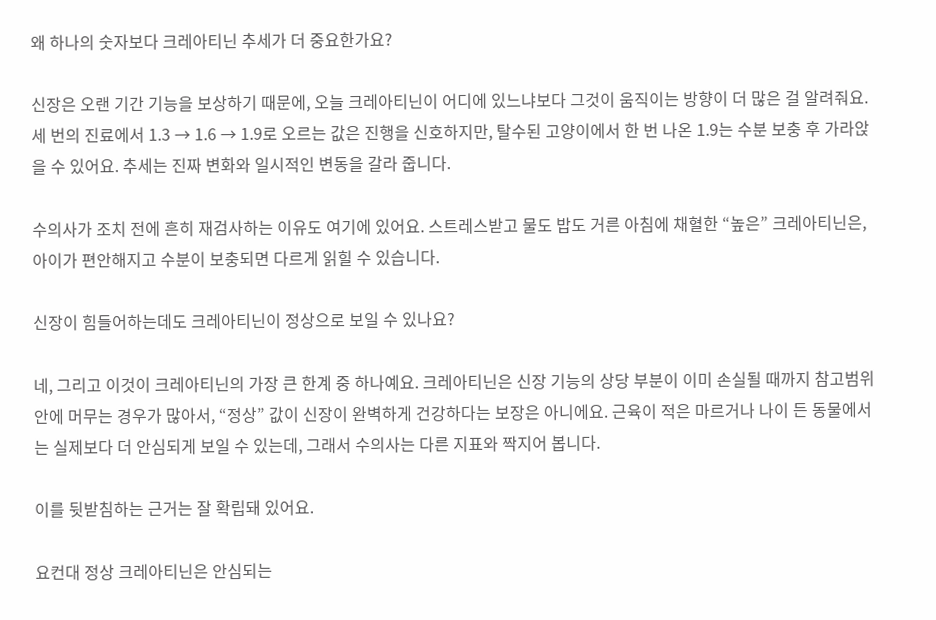왜 하나의 숫자보다 크레아티닌 추세가 더 중요한가요?

신장은 오랜 기간 기능을 보상하기 때문에, 오늘 크레아티닌이 어디에 있느냐보다 그것이 움직이는 방향이 더 많은 걸 알려줘요. 세 번의 진료에서 1.3 → 1.6 → 1.9로 오르는 값은 진행을 신호하지만, 탈수된 고양이에서 한 번 나온 1.9는 수분 보충 후 가라앉을 수 있어요. 추세는 진짜 변화와 일시적인 변동을 갈라 줍니다.

수의사가 조치 전에 흔히 재검사하는 이유도 여기에 있어요. 스트레스받고 물도 밥도 거른 아침에 채혈한 “높은” 크레아티닌은, 아이가 편안해지고 수분이 보충되면 다르게 읽힐 수 있습니다.

신장이 힘들어하는데도 크레아티닌이 정상으로 보일 수 있나요?

네, 그리고 이것이 크레아티닌의 가장 큰 한계 중 하나예요. 크레아티닌은 신장 기능의 상당 부분이 이미 손실될 때까지 참고범위 안에 머무는 경우가 많아서, “정상” 값이 신장이 완벽하게 건강하다는 보장은 아니에요. 근육이 적은 마르거나 나이 든 동물에서는 실제보다 더 안심되게 보일 수 있는데, 그래서 수의사는 다른 지표와 짝지어 봅니다.

이를 뒷받침하는 근거는 잘 확립돼 있어요.

요컨대 정상 크레아티닌은 안심되는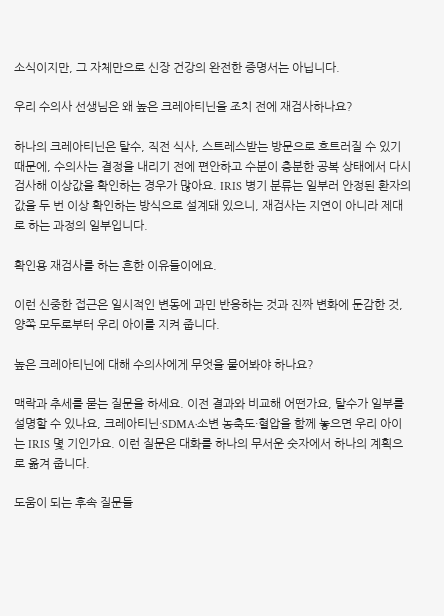소식이지만, 그 자체만으로 신장 건강의 완전한 증명서는 아닙니다.

우리 수의사 선생님은 왜 높은 크레아티닌을 조치 전에 재검사하나요?

하나의 크레아티닌은 탈수, 직전 식사, 스트레스받는 방문으로 흐트러질 수 있기 때문에, 수의사는 결정을 내리기 전에 편안하고 수분이 충분한 공복 상태에서 다시 검사해 이상값을 확인하는 경우가 많아요. IRIS 병기 분류는 일부러 안정된 환자의 값을 두 번 이상 확인하는 방식으로 설계돼 있으니, 재검사는 지연이 아니라 제대로 하는 과정의 일부입니다.

확인용 재검사를 하는 흔한 이유들이에요.

이런 신중한 접근은 일시적인 변동에 과민 반응하는 것과 진짜 변화에 둔감한 것, 양쪽 모두로부터 우리 아이를 지켜 줍니다.

높은 크레아티닌에 대해 수의사에게 무엇을 물어봐야 하나요?

맥락과 추세를 묻는 질문을 하세요. 이전 결과와 비교해 어떤가요, 탈수가 일부를 설명할 수 있나요, 크레아티닌·SDMA·소변 농축도·혈압을 함께 놓으면 우리 아이는 IRIS 몇 기인가요. 이런 질문은 대화를 하나의 무서운 숫자에서 하나의 계획으로 옮겨 줍니다.

도움이 되는 후속 질문들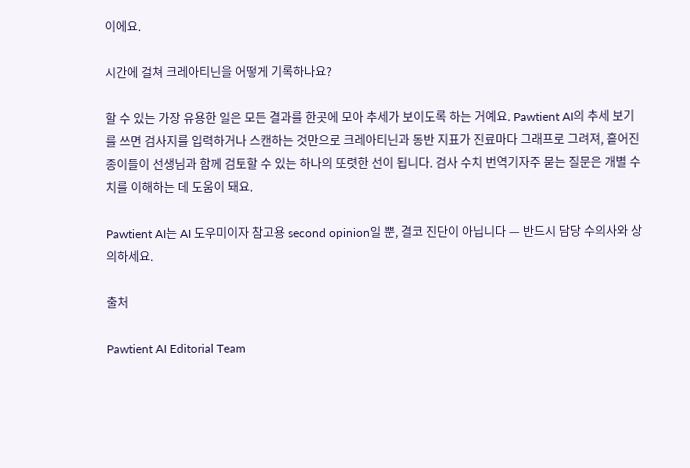이에요.

시간에 걸쳐 크레아티닌을 어떻게 기록하나요?

할 수 있는 가장 유용한 일은 모든 결과를 한곳에 모아 추세가 보이도록 하는 거예요. Pawtient AI의 추세 보기를 쓰면 검사지를 입력하거나 스캔하는 것만으로 크레아티닌과 동반 지표가 진료마다 그래프로 그려져, 흩어진 종이들이 선생님과 함께 검토할 수 있는 하나의 또렷한 선이 됩니다. 검사 수치 번역기자주 묻는 질문은 개별 수치를 이해하는 데 도움이 돼요.

Pawtient AI는 AI 도우미이자 참고용 second opinion일 뿐, 결코 진단이 아닙니다 — 반드시 담당 수의사와 상의하세요.

출처

Pawtient AI Editorial Team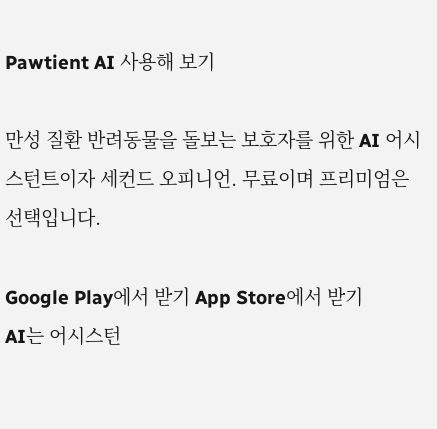Pawtient AI 사용해 보기

만성 질환 반려동물을 돌보는 보호자를 위한 AI 어시스턴트이자 세컨드 오피니언. 무료이며 프리미엄은 선택입니다.

Google Play에서 받기 App Store에서 받기
AI는 어시스턴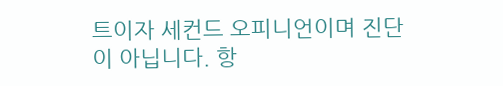트이자 세컨드 오피니언이며 진단이 아닙니다. 항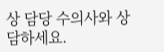상 담당 수의사와 상담하세요.